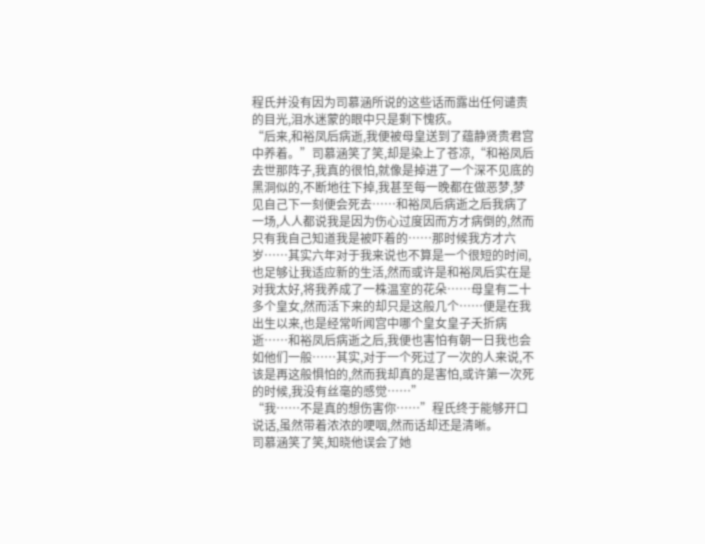程氏并没有因为司慕涵所说的这些话而露出任何谴责的目光,泪水迷蒙的眼中只是剩下愧疚。
“后来,和裕凤后病逝,我便被母皇送到了蕴静贤贵君宫中养着。”司慕涵笑了笑,却是染上了苍凉,“和裕凤后去世那阵子,我真的很怕,就像是掉进了一个深不见底的黑洞似的,不断地往下掉,我甚至每一晚都在做恶梦,梦见自己下一刻便会死去……和裕凤后病逝之后我病了一场,人人都说我是因为伤心过度因而方才病倒的,然而只有我自己知道我是被吓着的……那时候我方才六岁……其实六年对于我来说也不算是一个很短的时间,也足够让我适应新的生活,然而或许是和裕凤后实在是对我太好,将我养成了一株温室的花朵……母皇有二十多个皇女,然而活下来的却只是这般几个……便是在我出生以来,也是经常听闻宫中哪个皇女皇子夭折病逝……和裕凤后病逝之后,我便也害怕有朝一日我也会如他们一般……其实,对于一个死过了一次的人来说,不该是再这般惧怕的,然而我却真的是害怕,或许第一次死的时候,我没有丝毫的感觉……”
“我……不是真的想伤害你……”程氏终于能够开口说话,虽然带着浓浓的哽咽,然而话却还是清晰。
司慕涵笑了笑,知晓他误会了她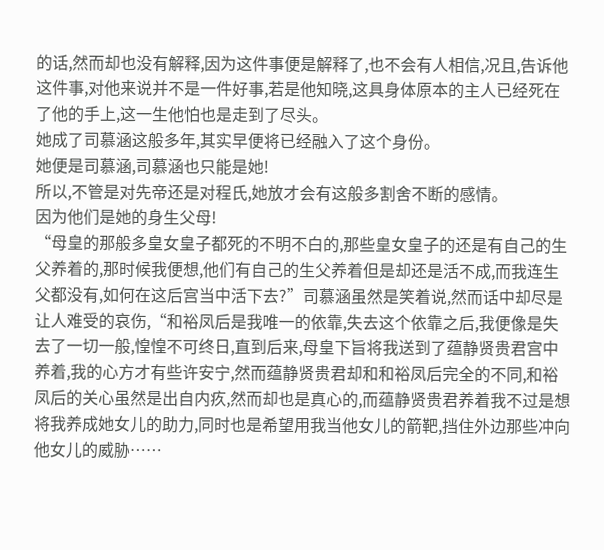的话,然而却也没有解释,因为这件事便是解释了,也不会有人相信,况且,告诉他这件事,对他来说并不是一件好事,若是他知晓,这具身体原本的主人已经死在了他的手上,这一生他怕也是走到了尽头。
她成了司慕涵这般多年,其实早便将已经融入了这个身份。
她便是司慕涵,司慕涵也只能是她!
所以,不管是对先帝还是对程氏,她放才会有这般多割舍不断的感情。
因为他们是她的身生父母!
“母皇的那般多皇女皇子都死的不明不白的,那些皇女皇子的还是有自己的生父养着的,那时候我便想,他们有自己的生父养着但是却还是活不成,而我连生父都没有,如何在这后宫当中活下去?”司慕涵虽然是笑着说,然而话中却尽是让人难受的哀伤,“和裕凤后是我唯一的依靠,失去这个依靠之后,我便像是失去了一切一般,惶惶不可终日,直到后来,母皇下旨将我送到了蕴静贤贵君宫中养着,我的心方才有些许安宁,然而蕴静贤贵君却和和裕凤后完全的不同,和裕凤后的关心虽然是出自内疚,然而却也是真心的,而蕴静贤贵君养着我不过是想将我养成她女儿的助力,同时也是希望用我当他女儿的箭靶,挡住外边那些冲向他女儿的威胁……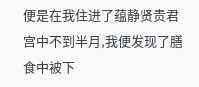便是在我住进了蕴静贤贵君宫中不到半月,我便发现了膳食中被下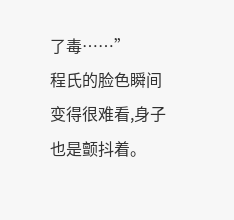了毒……”
程氏的脸色瞬间变得很难看,身子也是颤抖着。